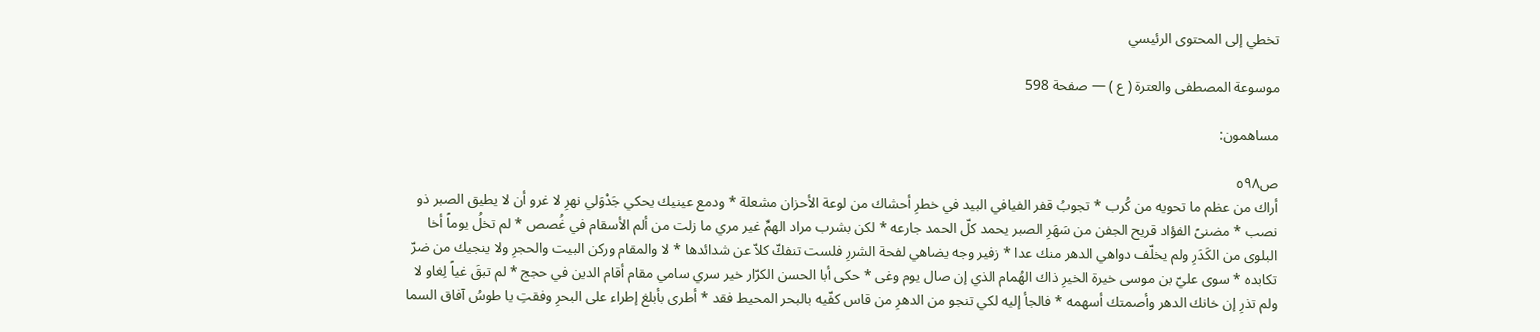تخطي إلى المحتوى الرئيسي

موسوعة المصطفى والعترة ( ع ) — صفحة 598

مساهمون:

ص٥٩٨
أراك من عظم ما تحويه من كُرب * تجوبُ قفر الفيافي البيد في خطرِ أحشاك من لوعة الأحزان مشعلة * ودمع عينيك يحكي جَدْوَلي نهرِ لا غرو أن لا يطيق الصبر ذو نصب * مضنىً الفؤاد قريح الجفن من سَهَرِ الصبر يحمد كلّ الحمد جارعه * لكن بشرب مراد الهمِّ غير مري ما زلت من ألم الأسقام في غُصص * لم تخلُ يوماً أخا البلوى من الكَدَرِ ولم يخلّف دواهي الدهر منك عدا * زفير وجه يضاهي لفحة الشررِ فلست تنفكّ كلاّ عن شدائدها * لا والمقام وركن البيت والحجرِ ولا ينجيك من ضرّ تكابده * سوى عليّ بن موسى خيرة الخيرِ ذاك الهُمام الذي إن صال يوم وغى * حكى أبا الحسن الكرّار خير سري سامي مقام أقام الدين في حجج * لم تبقَ غياً لِغاو لا ولم تذرِ إن خانك الدهر وأصمتك أسهمه * فالجأ إليه لكي تنجو من الدهرِ من قاس كفّيه بالبحر المحيط فقد * أطرى بأبلغ إطراء على البحرِ وفقتِ يا طوسُ آفاق السما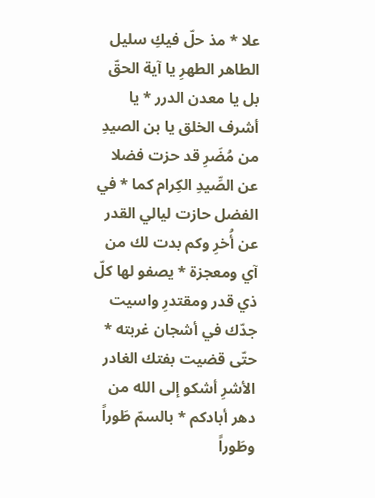علا * مذ حلّ فيكِ سليل الطاهر الطهرِ يا آية الحقّ بل يا معدن الدرر * يا أشرف الخلق يا بن الصيدِ من مُضَرِ قد حزت فضلا عن الصِّيدِ الكِرام كما * في الفضل حازت ليالي القدر عن أُخرِ وكم بدت لك من آي ومعجزة * يصفو لها كلّ ذي قدر ومقتدرِ واسيت جدّك في أشجان غربته * حتّى قضيت بفتك الغادر الأشرِ أشكو إلى الله من دهر أبادكم * بالسمّ طَوراً وطَوراً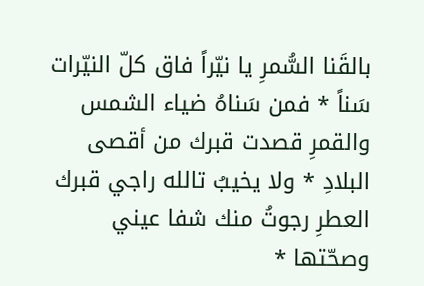بالقَنا السُّمرِ يا نيّراً فاق كلّ النيّرات سَناً * فمن سَناهُ ضياء الشمس والقمرِ قصدت قبرك من أقصى البلادِ * ولا يخيبُ تالله راجي قبرك العطرِ رجوتُ منك شفا عيني وصحّتها *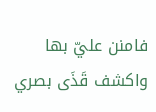فامنن عليّ بها واكشف قَذَى بصري